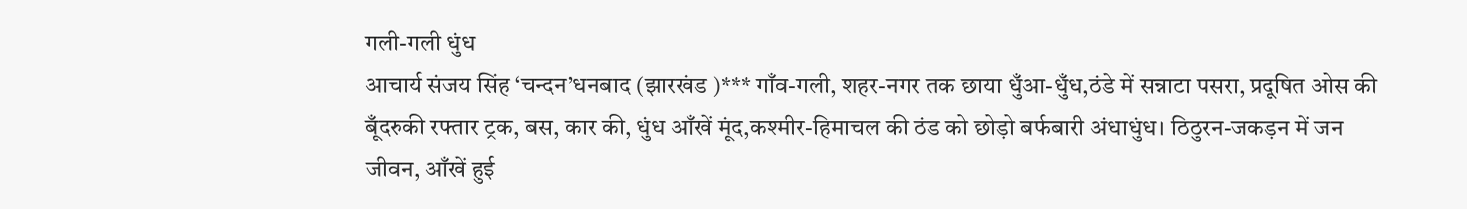गली-गली धुंध
आचार्य संजय सिंह ‘चन्दन’धनबाद (झारखंड )*** गाँव-गली, शहर-नगर तक छाया धुँआ-धुँध,ठंडे में सन्नाटा पसरा, प्रदूषित ओस की बूँदरुकी रफ्तार ट्रक, बस, कार की, धुंध आँखें मूंद,कश्मीर-हिमाचल की ठंड को छोड़ो बर्फबारी अंधाधुंध। ठिठुरन-जकड़न में जन जीवन, आँखें हुई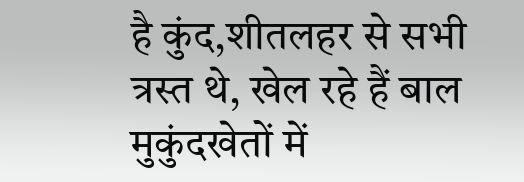है कुंद,शीतलहर से सभी त्रस्त थे, खेल रहे हैं बाल मुकुंदखेतों में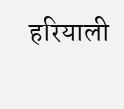हरियाली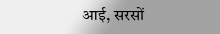आई, सरसों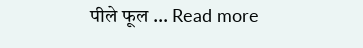पीले फूल … Read more